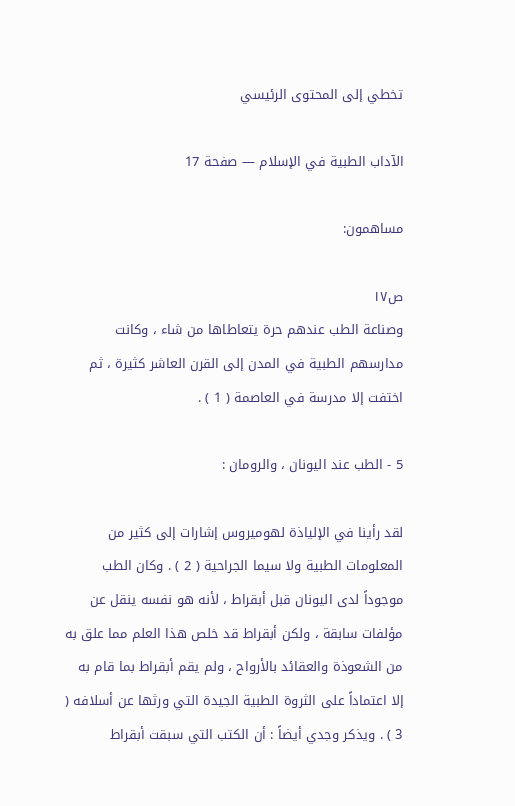تخطي إلى المحتوى الرئيسي

الآداب الطبية في الإسلام — صفحة 17

مساهمون:

ص١٧
وصناعة الطب عندهم حرة يتعاطاها من شاء ، وكانت مدارسهم الطبية في المدن إلى القرن العاشر كثيرة ، ثم اختفت إلا مدرسة في العاصمة ( 1 ) .

5 - الطب عند اليونان ، والرومان :

لقد رأينا في الإلياذة لهوميروس إشارات إلى كثير من المعلومات الطبية ولا سيما الجراحية ( 2 ) . وكان الطب موجوداً لدى اليونان قبل أبقراط ، لأنه هو نفسه ينقل عن مؤلفات سابقة ، ولكن أبقراط قد خلص هذا العلم مما علق به من الشعوذة والعقائد بالأرواح ، ولم يقم أبقراط بما قام به إلا اعتماداً على الثروة الطبية الجيدة التي ورثها عن أسلافه ( 3 ) . ويذكر وجدي أيضاً : أن الكتب التي سبقت أبقراط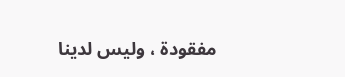مفقودة ، وليس لدينا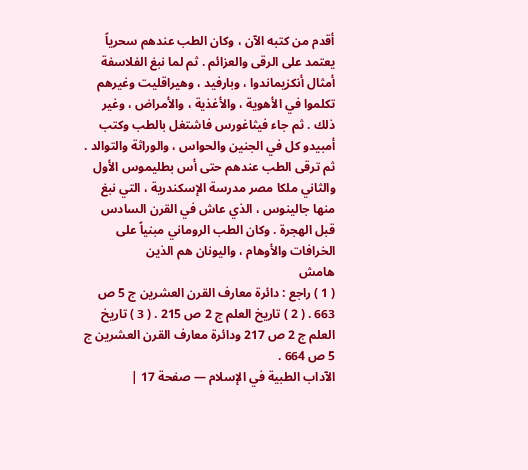أقدم من كتبه الآن ، وكان الطب عندهم سحرياً يعتمد على الرقى والعزائم . ثم لما نبغ الفلاسفة أمثال أنكزيماندوا ، وبارفيد ، وهيراقليت وغيرهم تكلموا في الأهوية ، والأغذية ، والأمراض ، وغير ذلك . ثم جاء فيثاغورس فاشتغل بالطب وكتب أمبيدو كل في الجنين والحواس ، والوراثة والتوالد . ثم ترقى الطب عندهم حتى أس بطليموس الأول والثاني ملكا مصر مدرسة الإسكندرية ، التي نبغ منها جالينوس ، الذي عاش في القرن السادس قبل الهجرة . وكان الطب الروماني مبنياً على الخرافات والأوهام ، واليونان هم الذين
هامش
( 1 ) راجع : دائرة معارف القرن العشرين ج 5 ص 663 . ( 2 ) تاريخ العلم ج 2 ص 215 . ( 3 ) تاريخ العلم ج 2 ص 217 ودائرة معارف القرن العشرين ج 5 ص 664 .
الآداب الطبية في الإسلام — صفحة 17 |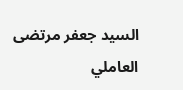السيد جعفر مرتضى العاملي